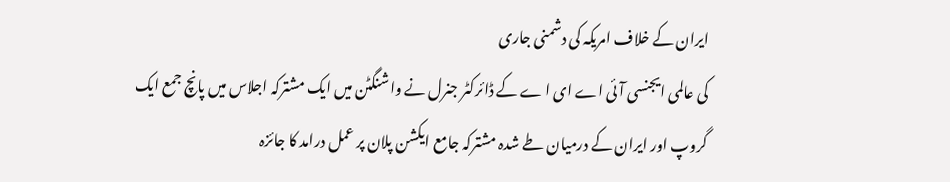ایران کے خلاف امریکہ کی دشمنی جاری
کی عالمی ایجنسی آئی اے ای ا ے کے ڈائرکٹر جنرل نے واشنگٹن میں ایک مشترکہ اجلاس میں پانچ جمع ایک گروپ اور ایران کے درمیان طے شدہ مشترکہ جامع ایکشن پلان پر عمل درامد کا جائزہ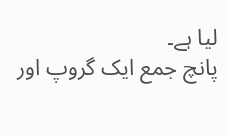لیا ہے۔
پانچ جمع ایک گروپ اور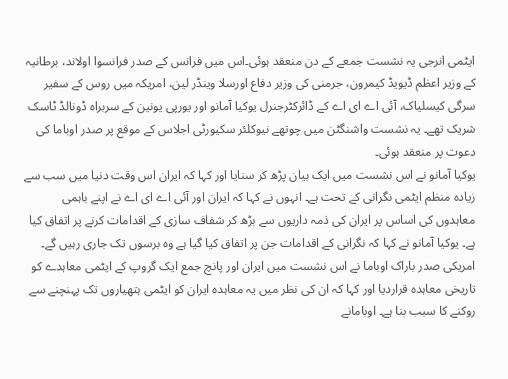ایٹمی انرجی یہ نشست جمعے کے دن منعقد ہوئی۔اس میں فرانس کے صدر فرانسوا اولاند، برطانیہ کے وزیر اعظم ڈیویڈ کیمرون، جرمنی کی وزیر دفاع اورسلا وینڈر لین، امریکہ میں روس کے سفیر سرگی کیسلیاک، آئی اے ای اے کے ڈائرکٹرجنرل یوکیا آمانو اور یورپی یونین کے سربراہ ڈونالڈ ٹاسک شریک تھے۔ یہ نشست واشنگٹن میں چوتھے نیوکلئر سکیورٹی اجلاس کے موقع پر صدر اوباما کی دعوت پر منعقد ہوئی۔
یوکیا آمانو نے اس نشست میں ایک بیان پڑھ کر سنایا اور کہا کہ ایران اس وقت دنیا میں سب سے زیادہ منظم ایٹمی نگرانی کے تحت ہے۔ انہوں نے کہا کہ ایران اور آئی اے ای اے نے اپنے باہمی معاہدوں کی اساس پر ایران کی ذمہ داریوں سے بڑھ کر شفاف سازی کے اقدامات کرنے پر اتفاق کیا ہے۔ یوکیا آمانو نے کہا کہ نگرانی کے اقدامات جن پر اتفاق کیا گیا ہے وہ برسوں تک جاری رہیں گے۔
امریکی صدر باراک اوباما نے اس نشست میں ایران اور پانچ جمع ایک گروپ کے ایٹمی معاہدے کو تاریخی معاہدہ قراردیا اور کہا کہ ان کی نظر میں یہ معاہدہ ایران کو ایٹمی ہتھیاروں تک پہنچنے سے روکنے کا سبب بنا ہے۔ اوبامانے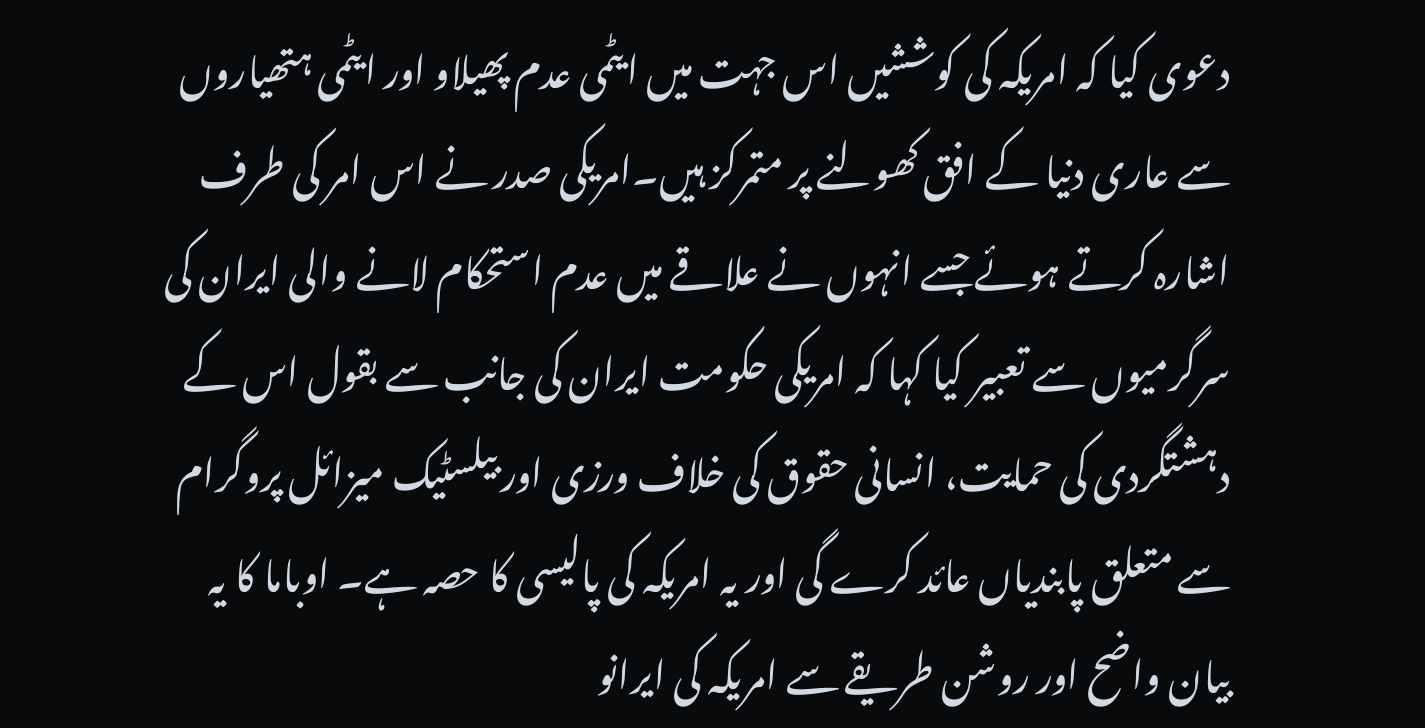دعوی کیا کہ امریکہ کی کوششیں اس جہت میں ایٹمی عدم پھیلاو اور ایٹمی ہتھیاروں سے عاری دنیا کے افق کھولنے پر متمرکز ہیں۔امریکی صدر نے اس امر کی طرف اشارہ کرتے ہوئے جسے انہوں نے علاقے میں عدم استحکام لانے والی ایران کی سرگرمیوں سے تعبیر کیا کہا کہ امریکی حکومت ایران کی جانب سے بقول اس کے دہشتگردی کی حمایت، انسانی حقوق کی خلاف ورزی اور بیلسٹیک میزائل پروگرام سے متعلق پابندیاں عائد کرے گی اور یہ امریکہ کی پالیسی کا حصہ ہے۔ اوباما کا یہ بیان واضح اور روشن طریقے سے امریکہ کی ایرانو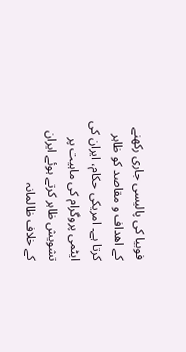فوبیا کی پالیسی جاری رکھنے کے اھداف و مقاصد کو ظاہر کرتا ہے۔ امریکی حکام، ایران کی ایٹمی پروگرام کی ماہیت پر تشویش ظاہر کرتے ہوئے ایران کے خلاف ظالمانہ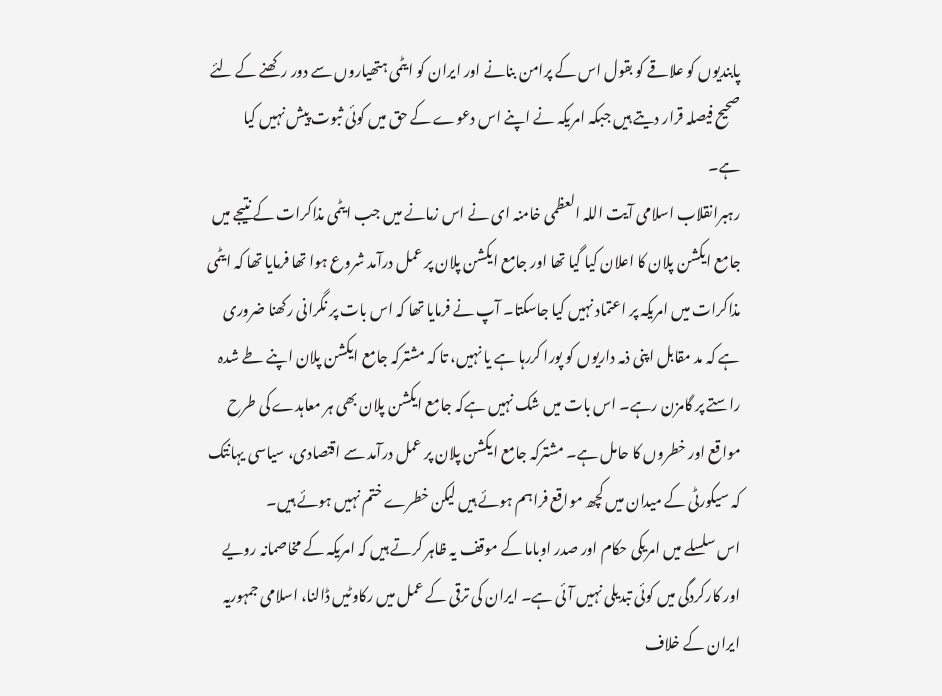پابندیوں کو علاقے کو بقول اس کے پرامن بنانے اور ایران کو ایٹمی ہتھیاروں سے دور رکھنے کے لئے صحیح فیصلہ قرار دیتے ہیں جبکہ امریکہ نے اپنے اس دعوے کے حق میں کوئی ثبوت پیش نہیں کیا ہے۔
رہبرانقلاب اسلامی آیت اللہ العظمی خامنہ ای نے اس زمانے میں جب ایٹمی مذاکرات کے نتیجے میں جامع ایکشن پلان کا اعلان کیا گیا تھا اور جامع ایکشن پلان پر عمل درآمد شروع ہوا تھا فرمایا تھا کہ ایٹمی مذاکرات میں امریکہ پر اعتماد نہیں کیا جاسکتا۔ آپ نے فرمایا تھا کہ اس بات پر نگرانی رکھنا ضروری ہے کہ مد مقابل اپنی ذمہ داریوں کو پورا کررہا ہے یا نہیں، تا کہ مشترکہ جامع ایکشن پلان اپنے طے شدہ راستے پر گامزن رہے۔ اس بات میں شک نہیں ہےکہ جامع ایکشن پلان بھی ہر معاہدے کی طرح مواقع اور خطروں کا حامل ہے۔ مشترکہ جامع ایکشن پلان پر عمل درآمد سے اقتصادی، سیاسی یہانتک کہ سیکورٹی کے میدان میں کچھ مواقع فراہم ہوئے ہیں لیکن خطرے ختم نہیں ہوئے ہیں۔
اس سلسلے میں امریکی حکام اور صدر اوباما کے موقف یہ ظاہر کرتے ہیں کہ امریکہ کے مخاصمانہ رویے اور کارکردگی میں کوئی تبدیلی نہیں آئی ہے۔ ایران کی ترقی کے عمل میں رکاوٹیں ڈالنا، اسلامی جمہوریہ ایران کے خلاف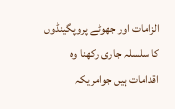الزامات اور جھوٹے پروپگینڈوں کا سلسلہ جاری رکھنا وہ اقدامات ہیں جوامریکہ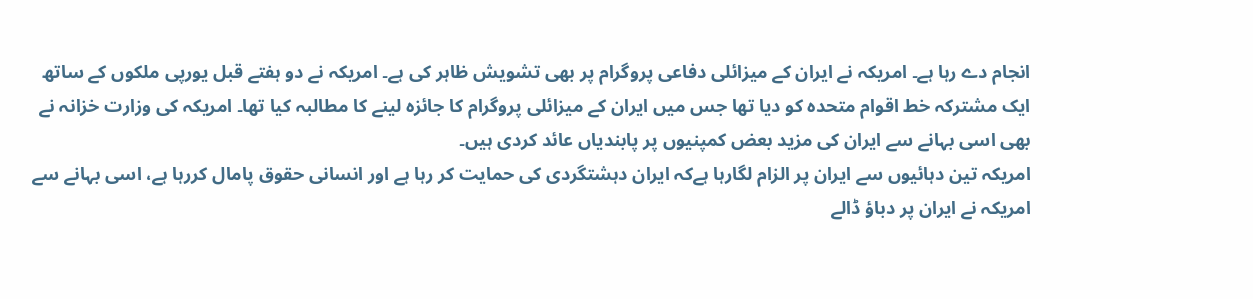انجام دے رہا ہے۔ امریکہ نے ایران کے میزائلی دفاعی پروگرام پر بھی تشویش ظاہر کی ہے۔ امریکہ نے دو ہفتے قبل یورپی ملکوں کے ساتھ ایک مشترکہ خط اقوام متحدہ کو دیا تھا جس میں ایران کے میزائلی پروگرام کا جائزہ لینے کا مطالبہ کیا تھا۔ امریکہ کی وزارت خزانہ نے بھی اسی بہانے سے ایران کی مزید بعض کمپنیوں پر پابندیاں عائد کردی ہیں۔
امریکہ تین دہائیوں سے ایران پر الزام لگارہا ہےکہ ایران دہشتگردی کی حمایت کر رہا ہے اور انسانی حقوق پامال کررہا ہے، اسی بہانے سے امریکہ نے ایران پر دباؤ ڈالے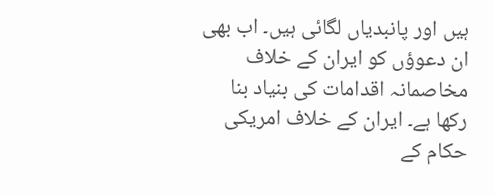ہیں اور پانبدیاں لگائی ہیں۔ اب بھی ان دعوؤں کو ایران کے خلاف مخاصمانہ اقدامات کی بنیاد بنا رکھا ہے۔ ایران کے خلاف امریکی حکام کے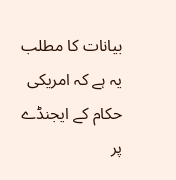بیانات کا مطلب یہ ہے کہ امریکی حکام کے ایجنڈے پر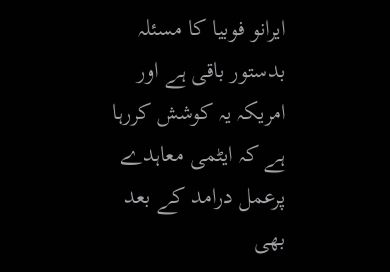ایرانو فوبیا کا مسئلہ بدستور باقی ہے اور امریکہ یہ کوشش کررہا ہے کہ ایٹمی معاہدے پرعمل درامد کے بعد بھی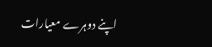اپنے دوہرے معیارات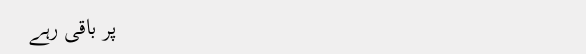پر باقی رہے